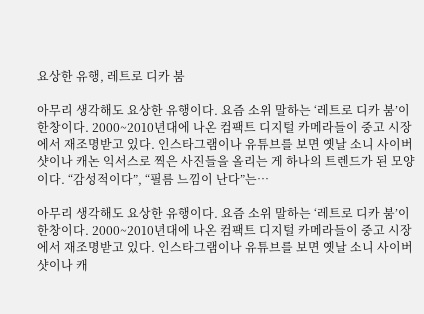요상한 유행, 레트로 디카 붐

아무리 생각해도 요상한 유행이다. 요즘 소위 말하는 ‘레트로 디카 붐’이 한창이다. 2000~2010년대에 나온 컴팩트 디지털 카메라들이 중고 시장에서 재조명받고 있다. 인스타그램이나 유튜브를 보면 옛날 소니 사이버샷이나 캐논 익서스로 찍은 사진들을 올리는 게 하나의 트렌드가 된 모양이다. “감성적이다”, “필름 느낌이 난다”는…

아무리 생각해도 요상한 유행이다. 요즘 소위 말하는 ‘레트로 디카 붐’이 한창이다. 2000~2010년대에 나온 컴팩트 디지털 카메라들이 중고 시장에서 재조명받고 있다. 인스타그램이나 유튜브를 보면 옛날 소니 사이버샷이나 캐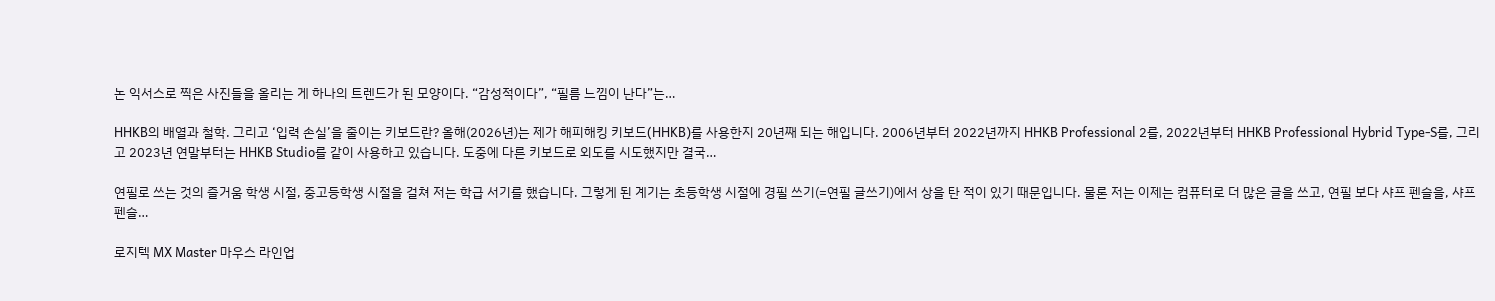논 익서스로 찍은 사진들을 올리는 게 하나의 트렌드가 된 모양이다. “감성적이다”, “필름 느낌이 난다”는…

HHKB의 배열과 철학. 그리고 ‘입력 손실’을 줄이는 키보드란? 올해(2026년)는 제가 해피해킹 키보드(HHKB)를 사용한지 20년째 되는 해입니다. 2006년부터 2022년까지 HHKB Professional 2를, 2022년부터 HHKB Professional Hybrid Type-S를, 그리고 2023년 연말부터는 HHKB Studio를 같이 사용하고 있습니다. 도중에 다른 키보드로 외도를 시도했지만 결국…

연필로 쓰는 것의 즐거움 학생 시절, 중고등학생 시절을 걸쳐 저는 학급 서기를 했습니다. 그렇게 된 계기는 초등학생 시절에 경필 쓰기(=연필 글쓰기)에서 상을 탄 적이 있기 때문입니다. 물론 저는 이제는 컴퓨터로 더 많은 글을 쓰고, 연필 보다 샤프 펜슬을, 샤프 펜슬…

로지텍 MX Master 마우스 라인업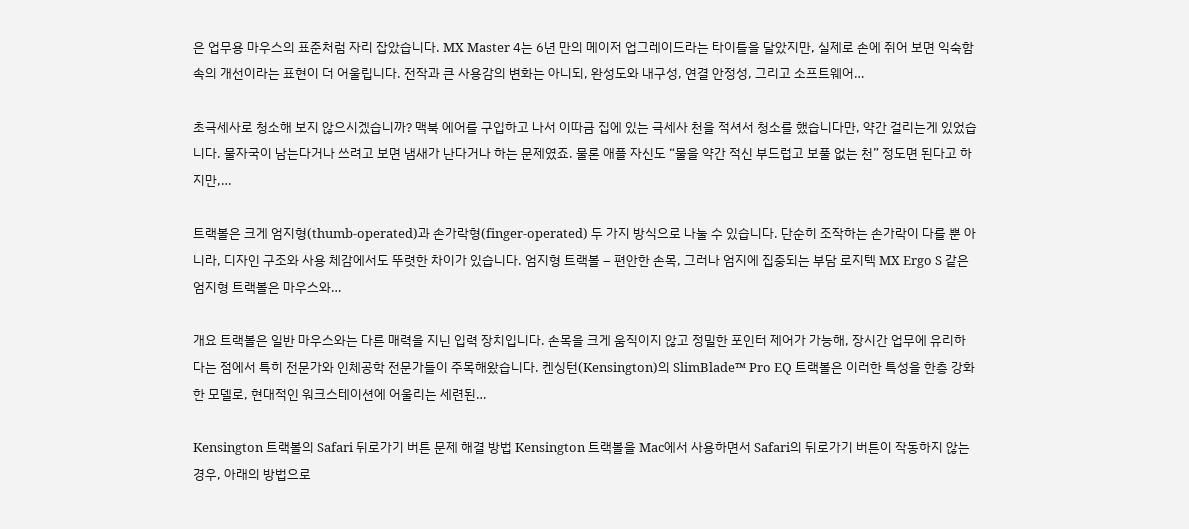은 업무용 마우스의 표준처럼 자리 잡았습니다. MX Master 4는 6년 만의 메이저 업그레이드라는 타이틀을 달았지만, 실제로 손에 쥐어 보면 익숙함 속의 개선이라는 표현이 더 어울립니다. 전작과 큰 사용감의 변화는 아니되, 완성도와 내구성, 연결 안정성, 그리고 소프트웨어…

초극세사로 청소해 보지 않으시겠습니까? 맥북 에어를 구입하고 나서 이따금 집에 있는 극세사 천을 적셔서 청소를 했습니다만, 약간 걸리는게 있었습니다. 물자국이 남는다거나 쓰려고 보면 냄새가 난다거나 하는 문제였죠. 물론 애플 자신도 “물을 약간 적신 부드럽고 보풀 없는 천” 정도면 된다고 하지만,…

트랙볼은 크게 엄지형(thumb-operated)과 손가락형(finger-operated) 두 가지 방식으로 나눌 수 있습니다. 단순히 조작하는 손가락이 다를 뿐 아니라, 디자인 구조와 사용 체감에서도 뚜렷한 차이가 있습니다. 엄지형 트랙볼 – 편안한 손목, 그러나 엄지에 집중되는 부담 로지텍 MX Ergo S 같은 엄지형 트랙볼은 마우스와…

개요 트랙볼은 일반 마우스와는 다른 매력을 지닌 입력 장치입니다. 손목을 크게 움직이지 않고 정밀한 포인터 제어가 가능해, 장시간 업무에 유리하다는 점에서 특히 전문가와 인체공학 전문가들이 주목해왔습니다. 켄싱턴(Kensington)의 SlimBlade™ Pro EQ 트랙볼은 이러한 특성을 한층 강화한 모델로, 현대적인 워크스테이션에 어울리는 세련된…

Kensington 트랙볼의 Safari 뒤로가기 버튼 문제 해결 방법 Kensington 트랙볼을 Mac에서 사용하면서 Safari의 뒤로가기 버튼이 작동하지 않는 경우, 아래의 방법으로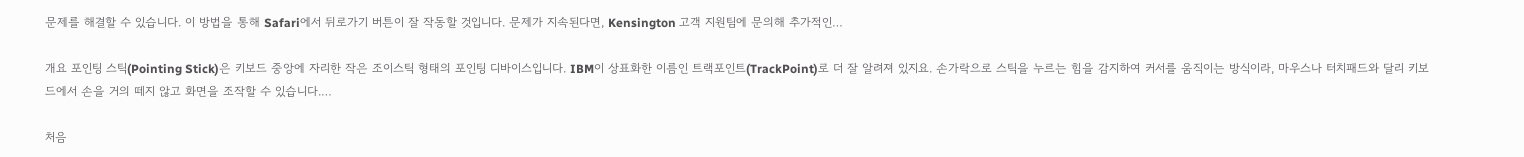문제를 해결할 수 있습니다. 이 방법을 통해 Safari에서 뒤로가기 버튼이 잘 작동할 것입니다. 문제가 지속된다면, Kensington 고객 지원팀에 문의해 추가적인…

개요 포인팅 스틱(Pointing Stick)은 키보드 중앙에 자리한 작은 조이스틱 형태의 포인팅 디바이스입니다. IBM이 상표화한 이름인 트랙포인트(TrackPoint)로 더 잘 알려져 있지요. 손가락으로 스틱을 누르는 힘을 감지하여 커서를 움직이는 방식이라, 마우스나 터치패드와 달리 키보드에서 손을 거의 떼지 않고 화면을 조작할 수 있습니다.…

처음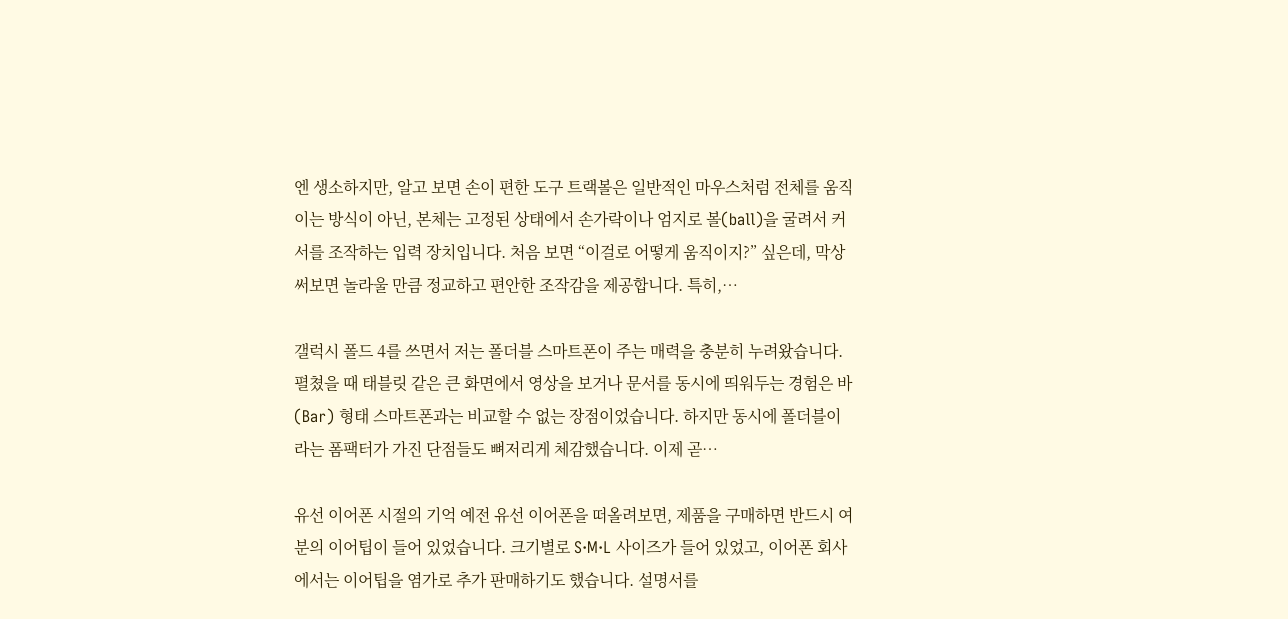엔 생소하지만, 알고 보면 손이 편한 도구 트랙볼은 일반적인 마우스처럼 전체를 움직이는 방식이 아닌, 본체는 고정된 상태에서 손가락이나 엄지로 볼(ball)을 굴려서 커서를 조작하는 입력 장치입니다. 처음 보면 “이걸로 어떻게 움직이지?” 싶은데, 막상 써보면 놀라울 만큼 정교하고 편안한 조작감을 제공합니다. 특히,…

갤럭시 폴드 4를 쓰면서 저는 폴더블 스마트폰이 주는 매력을 충분히 누려왔습니다. 펼쳤을 때 태블릿 같은 큰 화면에서 영상을 보거나 문서를 동시에 띄워두는 경험은 바(Bar) 형태 스마트폰과는 비교할 수 없는 장점이었습니다. 하지만 동시에 폴더블이라는 폼팩터가 가진 단점들도 뼈저리게 체감했습니다. 이제 곧…

유선 이어폰 시절의 기억 예전 유선 이어폰을 떠올려보면, 제품을 구매하면 반드시 여분의 이어팁이 들어 있었습니다. 크기별로 S·M·L 사이즈가 들어 있었고, 이어폰 회사에서는 이어팁을 염가로 추가 판매하기도 했습니다. 설명서를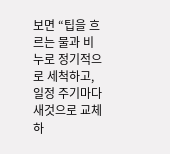보면 “팁을 흐르는 물과 비누로 정기적으로 세척하고, 일정 주기마다 새것으로 교체하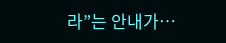라”는 안내가…